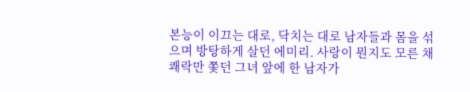본능이 이끄는 대로, 닥치는 대로 남자들과 몸을 섞으며 방탕하게 살던 에미리. 사랑이 뭔지도 모른 채 쾌락만 쫓던 그녀 앞에 한 남자가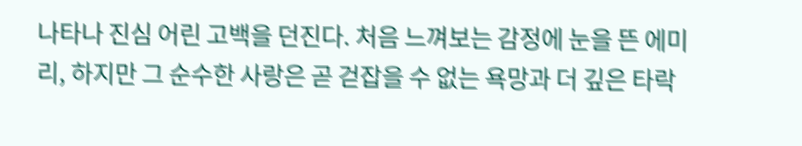나타나 진심 어린 고백을 던진다. 처음 느껴보는 감정에 눈을 뜬 에미리, 하지만 그 순수한 사랑은 곧 걷잡을 수 없는 욕망과 더 깊은 타락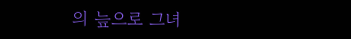의 늪으로 그녀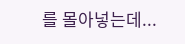를 몰아넣는데...